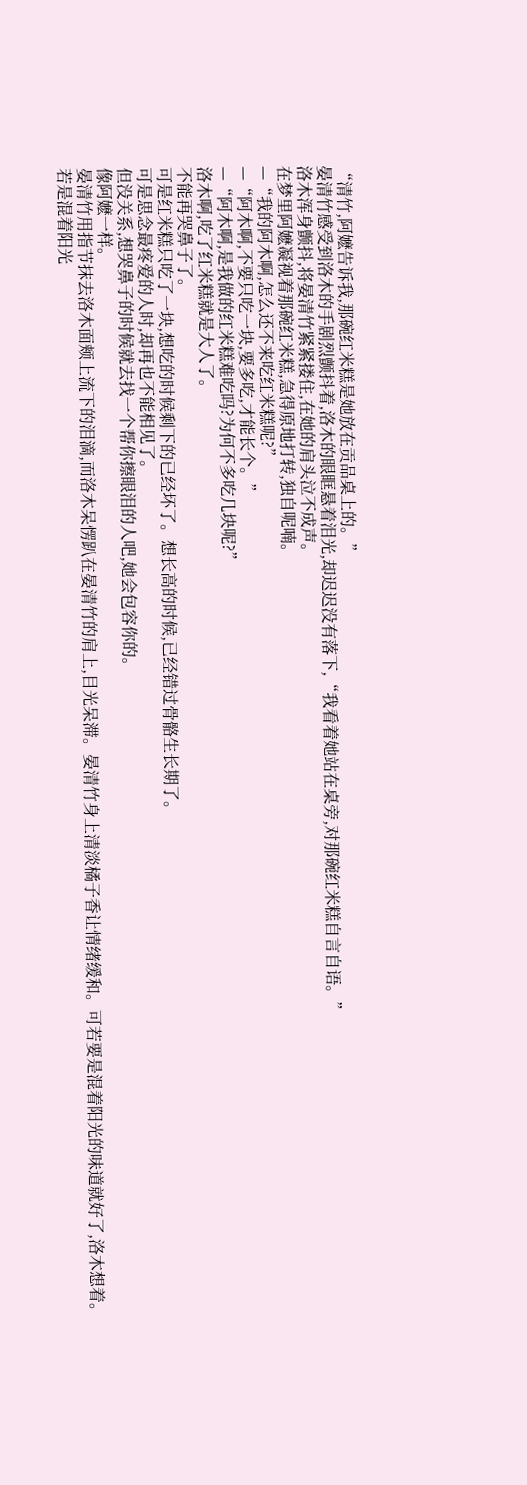“清竹,阿嬷告诉我,那碗红米糕是她放在贡品桌上的。”
晏清竹感受到洛木的手剧烈颤抖着,洛木的眼眶悬着泪光,却迟迟没有落下,“我看着她站在桌旁,对那碗红米糕自言自语。”
洛木浑身颤抖,将晏清竹紧紧搂住,在她的肩头泣不成声。
在梦里阿嬷凝视着那碗红米糕,急得原地打转,独自呢喃。
—“我的阿木啊,怎么还不来吃红米糕呢?”
—“阿木啊,不要只吃一块,要多吃,才能长个。”
—“阿木啊,是我做的红米糕难吃吗?为何不多吃几块呢?”
洛木啊,吃了红米糕就是大人了。
不能再哭鼻子了。
可是红米糕只吃了一块,想吃的时候剩下的已经坏了。想长高的时候,已经错过骨骼生长期了。
可是思念最疼爱的人时,却再也不能相见了。
但没关系,想哭鼻子的时候就去找一个帮你擦眼泪的人吧,她会包容你的。
像阿嬷一样。
晏清竹用指节抹去洛木面颊上流下的泪滴,而洛木呆愣趴在晏清竹的肩上,目光呆滞。晏清竹身上清淡橘子香让情绪缓和。可若要是混着阳光的味道就好了,洛木想着。
若是混着阳光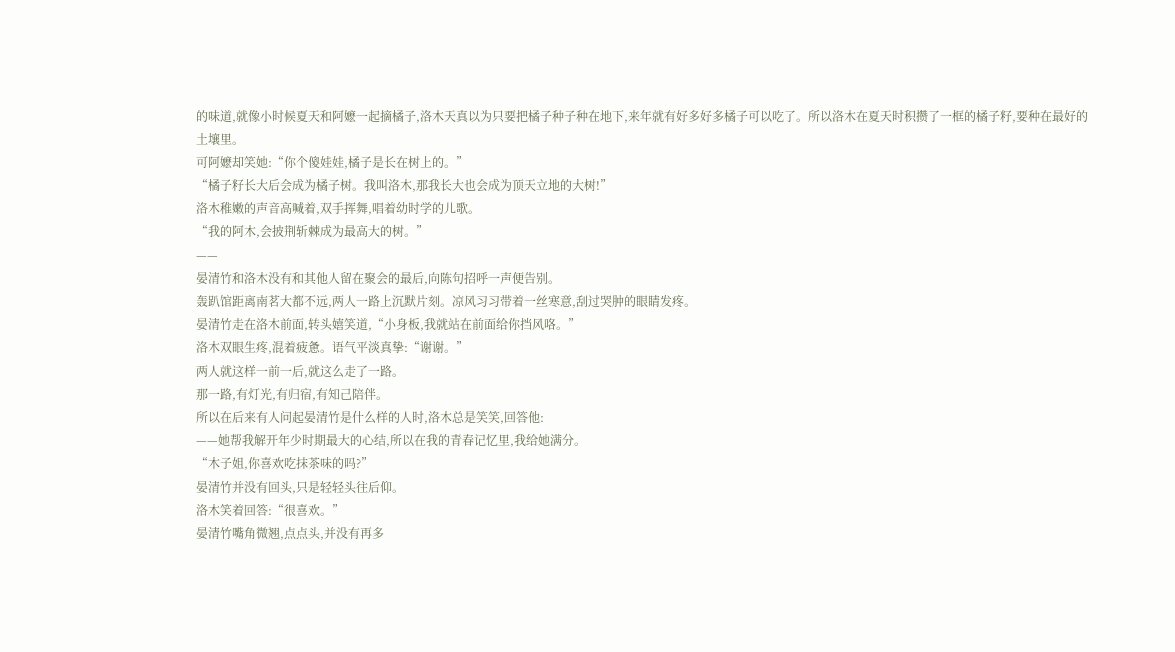的味道,就像小时候夏天和阿嬷一起摘橘子,洛木天真以为只要把橘子种子种在地下,来年就有好多好多橘子可以吃了。所以洛木在夏天时积攒了一框的橘子籽,要种在最好的土壤里。
可阿嬷却笑她:“你个傻娃娃,橘子是长在树上的。”
“橘子籽长大后会成为橘子树。我叫洛木,那我长大也会成为顶天立地的大树!”
洛木稚嫩的声音高喊着,双手挥舞,唱着幼时学的儿歌。
“我的阿木,会披荆斩棘成为最高大的树。”
——
晏清竹和洛木没有和其他人留在聚会的最后,向陈句招呼一声便告别。
轰趴馆距离南茗大都不远,两人一路上沉默片刻。凉风习习带着一丝寒意,刮过哭肿的眼睛发疼。
晏清竹走在洛木前面,转头嬉笑道,“小身板,我就站在前面给你挡风咯。”
洛木双眼生疼,混着疲惫。语气平淡真挚:“谢谢。”
两人就这样一前一后,就这么走了一路。
那一路,有灯光,有归宿,有知己陪伴。
所以在后来有人问起晏清竹是什么样的人时,洛木总是笑笑,回答他:
——她帮我解开年少时期最大的心结,所以在我的青春记忆里,我给她满分。
“木子姐,你喜欢吃抹茶味的吗?”
晏清竹并没有回头,只是轻轻头往后仰。
洛木笑着回答:“很喜欢。”
晏清竹嘴角微翘,点点头,并没有再多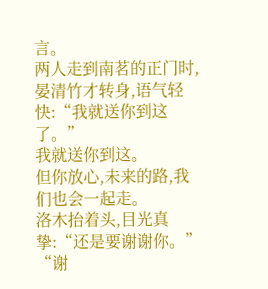言。
两人走到南茗的正门时,晏清竹才转身,语气轻快:“我就送你到这了。”
我就送你到这。
但你放心,未来的路,我们也会一起走。
洛木抬着头,目光真挚:“还是要谢谢你。”
“谢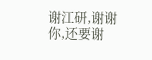谢江研,谢谢你,还要谢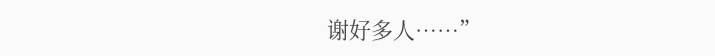谢好多人……”